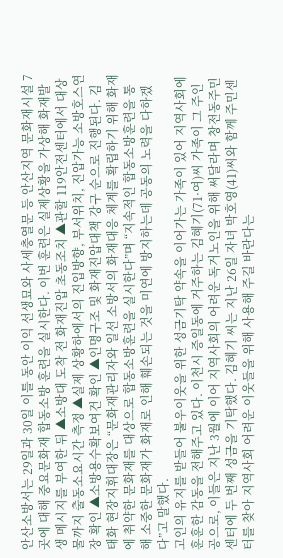안산소방서는 29일과 30일 이틀 동안 이익 선생묘와 사세충열문 등 안산지역 문화재시설 7곳에 대해 중요문화재 합동소방 훈련을 실시한다. 이번 훈련은 실제상황을 가상해 화재발생 메시지를 부여한 뒤 ▲소방대 도착 전 화재진압 초동조치 ▲관할 119안전센터에서 대상물까지 출동소요시간 측정 ▲실제 상황하에서의 진입방향, 부서위치, 진압가능 소방호스연장 확인 ▲소방용수확보여건 확인 ▲인명구조 및 화재진압대책 강구 순으로 진행된다. 김태화 현장지휘대장은 “문화재관리자와 일선 소방서의 화재대응 체계를 확립하기 위해 화재에 취약한 문화재를 대상으로 합동소방훈련을 실시한다”며 “지속적인 합동소방훈련을 통해 소중한 문화재가 화재로 인해 훼손되는 것을 미연에 방지하는데 공동의 노력을 다하겠다”고 말했다.
고인의 유지를 받들어 불우이웃을 위한 성금기탁 약속을 이어가는 가족이 있어 지역사회에 훈훈한 감동을 전해주고 있다. 이천시 증일동에 거주하는 김혜기(71·여)씨 가족이 그 주인공으로, 이들은 지난 3월에 이어 지역사회의 어려운 독거노인을 위해 써달라며 창전동주민센터에 두 번째 성금을 기탁했다. 김혜기 씨는 지난 26일 자녀 박호영(41)씨와 함께 주민센터를 찾아 지역사회 어려운 이웃들을 위해 사용해 주길 바란다는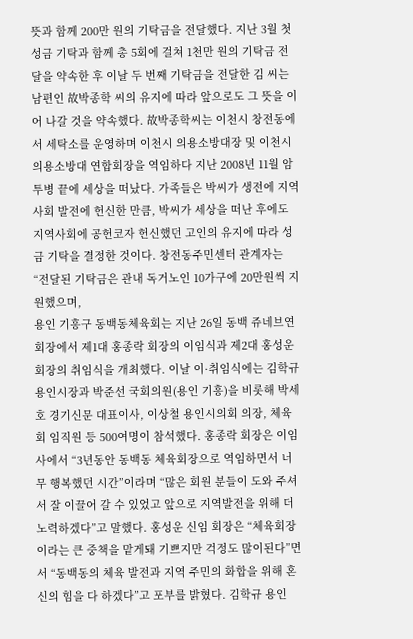뜻과 함께 200만 원의 기탁금을 전달했다. 지난 3월 첫 성금 기탁과 함께 총 5회에 걸쳐 1천만 원의 기탁금 전달을 약속한 후 이날 두 번째 기탁금을 전달한 김 씨는 남편인 故박종학 씨의 유지에 따라 앞으로도 그 뜻을 이어 나갈 것을 약속했다. 故박종학씨는 이천시 창전동에서 세탁소를 운영하며 이천시 의용소방대장 및 이천시 의용소방대 연합회장을 역임하다 지난 2008년 11월 암 투병 끝에 세상을 떠났다. 가족들은 박씨가 생전에 지역사회 발전에 헌신한 만큼, 박씨가 세상을 떠난 후에도 지역사회에 공헌코자 헌신했던 고인의 유지에 따라 성금 기탁을 결정한 것이다. 창전동주민센터 관계자는 “전달된 기탁금은 관내 독거노인 10가구에 20만원씩 지원했으며,
용인 기흥구 동백동체육회는 지난 26일 동백 쥬네브연회장에서 제1대 홍종락 회장의 이임식과 제2대 홍성운 회장의 취임식을 개최했다. 이날 이·취임식에는 김학규 용인시장과 박준선 국회의원(용인 기흥)을 비롯해 박세호 경기신문 대표이사, 이상철 용인시의회 의장, 체육회 임직원 등 500여명이 참석했다. 홍종락 회장은 이임사에서 “3년동안 동백동 체육회장으로 역임하면서 너무 행복했던 시간”이라며 “많은 회원 분들이 도와 주셔서 잘 이끌어 갈 수 있었고 앞으로 지역발전을 위해 더 노력하겠다”고 말했다. 홍성운 신임 회장은 “체육회장이라는 큰 중책을 맡게돼 기쁘지만 걱정도 많이된다”면서 “동백동의 체육 발전과 지역 주민의 화합을 위해 혼신의 힘을 다 하겠다”고 포부를 밝혔다. 김학규 용인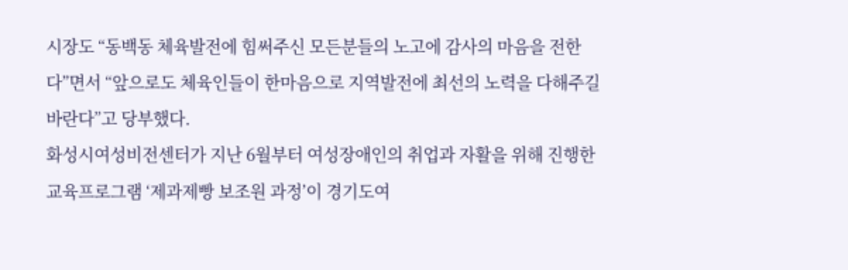시장도 “동백동 체육발전에 힘써주신 모든분들의 노고에 감사의 마음을 전한다”면서 “앞으로도 체육인들이 한마음으로 지역발전에 최선의 노력을 다해주길 바란다”고 당부했다.
화성시여성비전센터가 지난 6월부터 여성장애인의 취업과 자활을 위해 진행한 교육프로그램 ‘제과제빵 보조원 과정’이 경기도여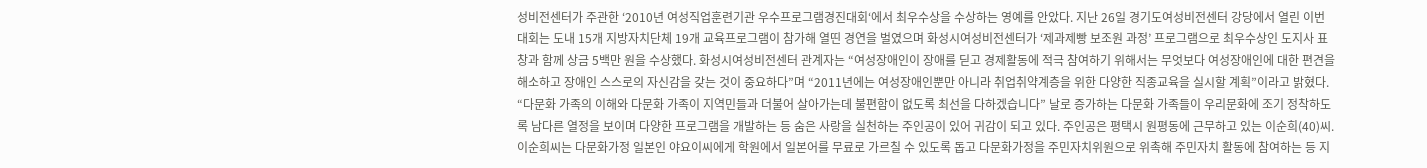성비전센터가 주관한 ‘2010년 여성직업훈련기관 우수프로그램경진대회‘에서 최우수상을 수상하는 영예를 안았다. 지난 26일 경기도여성비전센터 강당에서 열린 이번 대회는 도내 15개 지방자치단체 19개 교육프로그램이 참가해 열띤 경연을 벌였으며 화성시여성비전센터가 ‘제과제빵 보조원 과정’ 프로그램으로 최우수상인 도지사 표창과 함께 상금 5백만 원을 수상했다. 화성시여성비전센터 관계자는 “여성장애인이 장애를 딛고 경제활동에 적극 참여하기 위해서는 무엇보다 여성장애인에 대한 편견을 해소하고 장애인 스스로의 자신감을 갖는 것이 중요하다”며 “2011년에는 여성장애인뿐만 아니라 취업취약계층을 위한 다양한 직종교육을 실시할 계획”이라고 밝혔다.
“다문화 가족의 이해와 다문화 가족이 지역민들과 더불어 살아가는데 불편함이 없도록 최선을 다하겠습니다” 날로 증가하는 다문화 가족들이 우리문화에 조기 정착하도록 남다른 열정을 보이며 다양한 프로그램을 개발하는 등 숨은 사랑을 실천하는 주인공이 있어 귀감이 되고 있다. 주인공은 평택시 원평동에 근무하고 있는 이순희(40)씨. 이순희씨는 다문화가정 일본인 야요이씨에게 학원에서 일본어를 무료로 가르칠 수 있도록 돕고 다문화가정을 주민자치위원으로 위촉해 주민자치 활동에 참여하는 등 지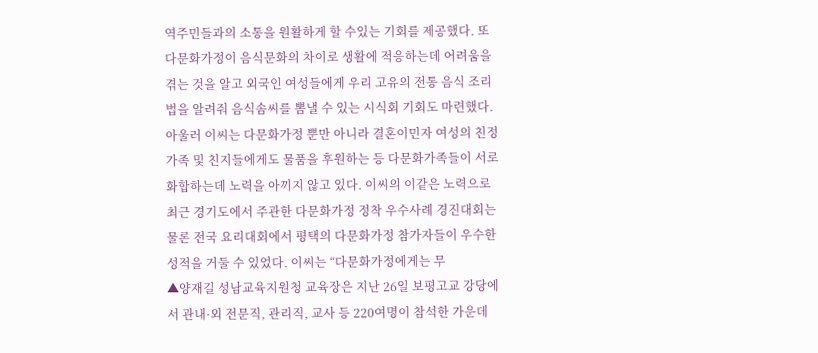역주민들과의 소통을 원활하게 할 수있는 기회를 제공했다. 또 다문화가정이 음식문화의 차이로 생활에 적응하는데 어려움을 겪는 것을 알고 외국인 여성들에게 우리 고유의 전통 음식 조리법을 알려줘 음식솜씨를 뽐낼 수 있는 시식회 기회도 마련했다. 아울러 이씨는 다문화가정 뿐만 아니라 결혼이민자 여성의 친정가족 및 친지들에게도 물품을 후원하는 등 다문화가족들이 서로 화합하는데 노력을 아끼지 않고 있다. 이씨의 이같은 노력으로 최근 경기도에서 주관한 다문화가정 정착 우수사례 경진대회는 물론 전국 요리대회에서 평택의 다문화가정 참가자들이 우수한 성적을 거둘 수 있었다. 이씨는 “다문화가정에게는 무
▲양재길 성남교육지원청 교육장은 지난 26일 보평고교 강당에서 관내·외 전문직, 관리직, 교사 등 220여명이 참석한 가운데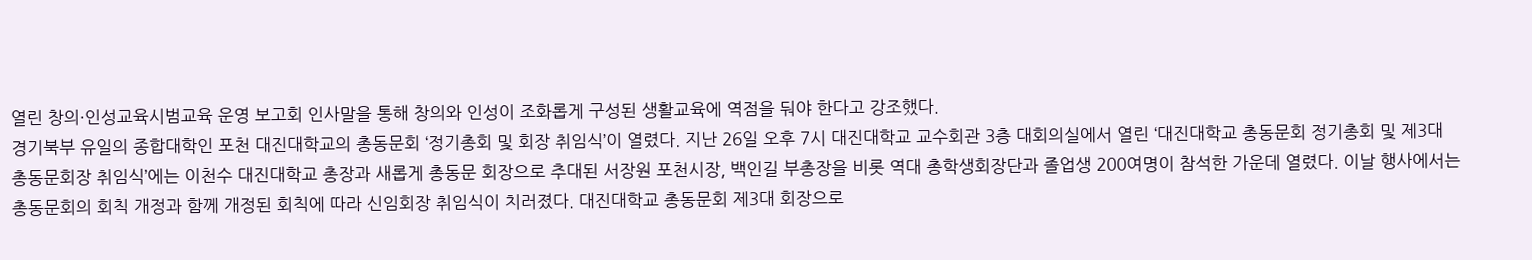열린 창의·인성교육시범교육 운영 보고회 인사말을 통해 창의와 인성이 조화롭게 구성된 생활교육에 역점을 둬야 한다고 강조했다.
경기북부 유일의 종합대학인 포천 대진대학교의 총동문회 ‘정기총회 및 회장 취임식’이 열렸다. 지난 26일 오후 7시 대진대학교 교수회관 3층 대회의실에서 열린 ‘대진대학교 총동문회 정기총회 및 제3대 총동문회장 취임식’에는 이천수 대진대학교 총장과 새롭게 총동문 회장으로 추대된 서장원 포천시장, 백인길 부총장을 비롯 역대 총학생회장단과 졸업생 200여명이 참석한 가운데 열렸다. 이날 행사에서는 총동문회의 회칙 개정과 함께 개정된 회칙에 따라 신임회장 취임식이 치러졌다. 대진대학교 총동문회 제3대 회장으로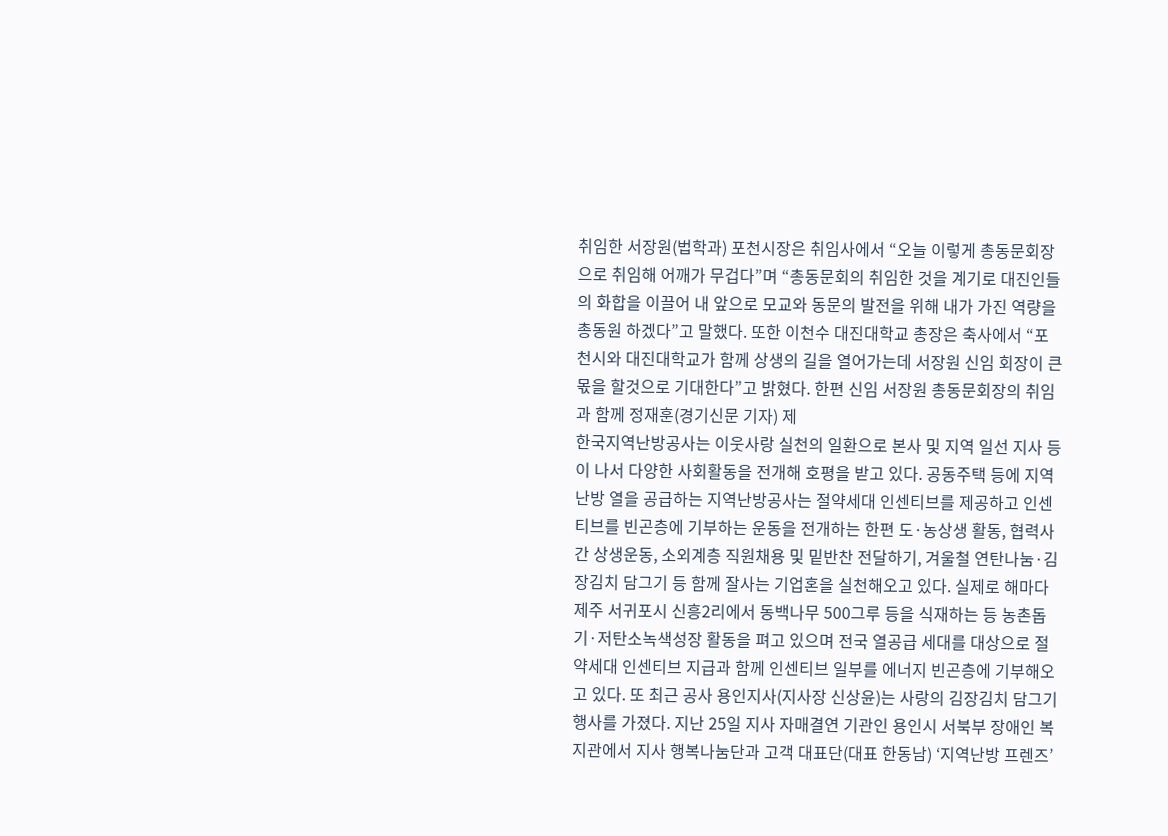취임한 서장원(법학과) 포천시장은 취임사에서 “오늘 이렇게 총동문회장으로 취임해 어깨가 무겁다”며 “총동문회의 취임한 것을 계기로 대진인들의 화합을 이끌어 내 앞으로 모교와 동문의 발전을 위해 내가 가진 역량을 총동원 하겠다”고 말했다. 또한 이천수 대진대학교 총장은 축사에서 “포천시와 대진대학교가 함께 상생의 길을 열어가는데 서장원 신임 회장이 큰 몫을 할것으로 기대한다”고 밝혔다. 한편 신임 서장원 총동문회장의 취임과 함께 정재훈(경기신문 기자) 제
한국지역난방공사는 이웃사랑 실천의 일환으로 본사 및 지역 일선 지사 등이 나서 다양한 사회활동을 전개해 호평을 받고 있다. 공동주택 등에 지역난방 열을 공급하는 지역난방공사는 절약세대 인센티브를 제공하고 인센티브를 빈곤층에 기부하는 운동을 전개하는 한편 도·농상생 활동, 협력사간 상생운동, 소외계층 직원채용 및 밑반찬 전달하기, 겨울철 연탄나눔·김장김치 담그기 등 함께 잘사는 기업혼을 실천해오고 있다. 실제로 해마다 제주 서귀포시 신흥2리에서 동백나무 500그루 등을 식재하는 등 농촌돕기·저탄소녹색성장 활동을 펴고 있으며 전국 열공급 세대를 대상으로 절약세대 인센티브 지급과 함께 인센티브 일부를 에너지 빈곤층에 기부해오고 있다. 또 최근 공사 용인지사(지사장 신상윤)는 사랑의 김장김치 담그기 행사를 가졌다. 지난 25일 지사 자매결연 기관인 용인시 서북부 장애인 복지관에서 지사 행복나눔단과 고객 대표단(대표 한동남) ‘지역난방 프렌즈’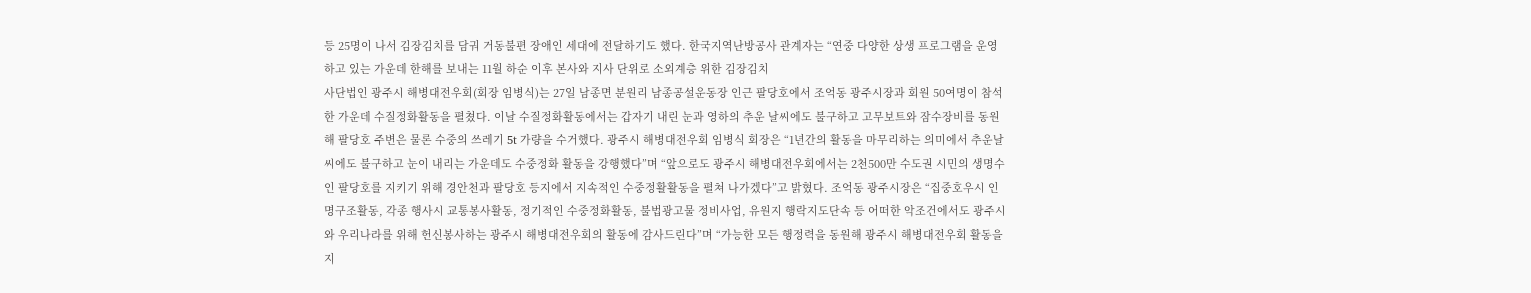등 25명이 나서 김장김치를 담궈 거동불편 장애인 세대에 전달하기도 했다. 한국지역난방공사 관계자는 “연중 다양한 상생 프로그램을 운영하고 있는 가운데 한해를 보내는 11월 하순 이후 본사와 지사 단위로 소외계층 위한 김장김치
사단법인 광주시 해병대전우회(회장 임병식)는 27일 남종면 분원리 남종공설운동장 인근 팔당호에서 조억동 광주시장과 회원 50여명이 참석한 가운데 수질정화활동을 펼쳤다. 이날 수질정화활동에서는 갑자기 내린 눈과 영하의 추운 날씨에도 불구하고 고무보트와 잠수장비를 동원해 팔당호 주변은 물론 수중의 쓰레기 5t 가량을 수거했다. 광주시 해병대전우회 임병식 회장은 “1년간의 활동을 마무리하는 의미에서 추운날씨에도 불구하고 눈이 내리는 가운데도 수중정화 활동을 강행했다”며 “앞으로도 광주시 해병대전우회에서는 2천500만 수도권 시민의 생명수인 팔당호를 지키기 위해 경안천과 팔당호 등지에서 지속적인 수중정활활동을 펼쳐 나가겠다”고 밝혔다. 조억동 광주시장은 “집중호우시 인명구조활동, 각종 행사시 교통봉사활동, 정기적인 수중정화활동, 불법광고물 정비사업, 유원지 행락지도단속 등 어떠한 악조건에서도 광주시와 우리나라를 위해 헌신봉사하는 광주시 해병대전우회의 활동에 감사드린다”며 “가능한 모든 행정력을 동원해 광주시 해병대전우회 활동을 지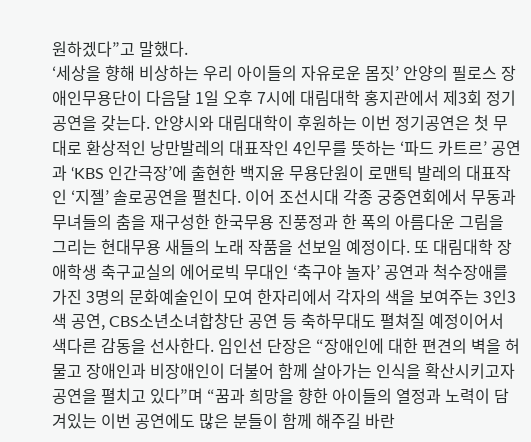원하겠다”고 말했다.
‘세상을 향해 비상하는 우리 아이들의 자유로운 몸짓’ 안양의 필로스 장애인무용단이 다음달 1일 오후 7시에 대림대학 홍지관에서 제3회 정기공연을 갖는다. 안양시와 대림대학이 후원하는 이번 정기공연은 첫 무대로 환상적인 낭만발레의 대표작인 4인무를 뜻하는 ‘파드 카트르’ 공연과 ‘KBS 인간극장’에 출현한 백지윤 무용단원이 로맨틱 발레의 대표작인 ‘지젤’ 솔로공연을 펼친다. 이어 조선시대 각종 궁중연회에서 무동과 무녀들의 춤을 재구성한 한국무용 진풍정과 한 폭의 아름다운 그림을 그리는 현대무용 새들의 노래 작품을 선보일 예정이다. 또 대림대학 장애학생 축구교실의 에어로빅 무대인 ‘축구야 놀자’ 공연과 척수장애를 가진 3명의 문화예술인이 모여 한자리에서 각자의 색을 보여주는 3인3색 공연, CBS소년소녀합창단 공연 등 축하무대도 펼쳐질 예정이어서 색다른 감동을 선사한다. 임인선 단장은 “장애인에 대한 편견의 벽을 허물고 장애인과 비장애인이 더불어 함께 살아가는 인식을 확산시키고자 공연을 펼치고 있다”며 “꿈과 희망을 향한 아이들의 열정과 노력이 담겨있는 이번 공연에도 많은 분들이 함께 해주길 바란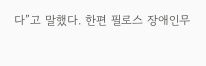다”고 말했다. 한편 필로스 장애인무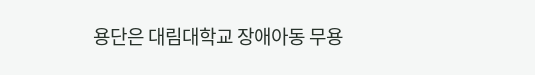용단은 대림대학교 장애아동 무용